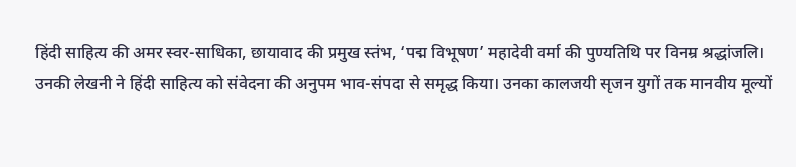हिंदी साहित्य की अमर स्वर-साधिका, छायावाद की प्रमुख स्तंभ, ‘पद्म विभूषण’ महादेवी वर्मा की पुण्यतिथि पर विनम्र श्रद्धांजलि।
उनकी लेखनी ने हिंदी साहित्य को संवेदना की अनुपम भाव-संपदा से समृद्ध किया। उनका कालजयी सृजन युगों तक मानवीय मूल्यों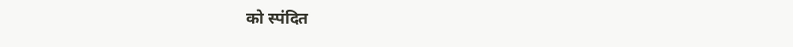को स्पंदित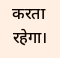करता रहेगा।